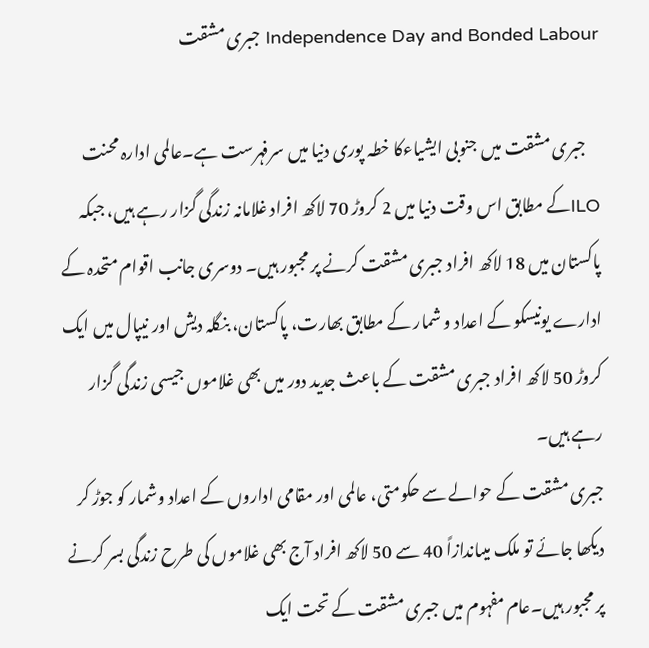Independence Day and Bonded Labour جبری مشقت

    جبری مشقت میں جنوبی ایشیاءکا خطہ پوری دنیا میں سرفہرست ہے۔عالمی ادارہ محنت ILOکے مطابق اس وقت دنیا میں 2 کروڑ 70 لاکھ افراد غلامانہ زندگی گزار رہے ہیں، جبکہ پاکستان میں 18 لاکھ افراد جبری مشقت کرنے پر مجبور ہیں۔ دوسری جانب اقوام متحدہ کے ادارے یونیسکو کے اعداد و شمار کے مطابق بھارت، پاکستان، بنگلہ دیش اور نیپال میں ایک کروڑ 50 لاکھ افراد جبری مشقت کے باعث جدید دور میں بھی غلاموں جیسی زندگی گزار رہے ہیں۔
جبری مشقت کے حوالے سے حکومتی، عالمی اور مقامی اداروں کے اعداد وشمار کو جوڑ کر دیکھا جائے تو ملک میںاندازاً 40 سے 50 لاکھ افراد آج بھی غلاموں کی طرح زندگی بسر کرنے پر مجبور ہیں۔عام مفہوم میں جبری مشقت کے تحت ایک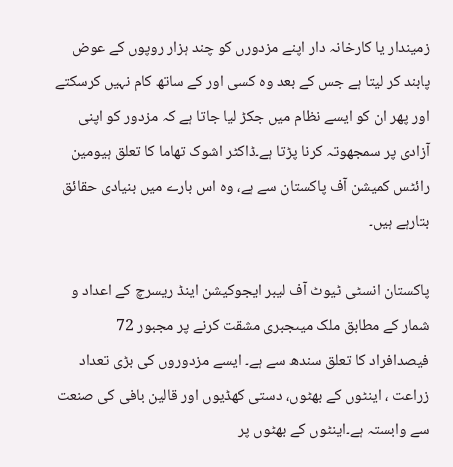زمیندار یا کارخانہ دار اپنے مزدورں کو چند ہزار روپوں کے عوض پابند کر لیتا ہے جس کے بعد وہ کسی اور کے ساتھ کام نہیں کرسکتے اور پھر ان کو ایسے نظام میں جکڑ لیا جاتا ہے کہ مزدور کو اپنی آزادی پر سمجھوتہ کرنا پڑتا ہے۔ڈاکٹر اشوک تھاما کا تعلق ہیومین رائٹس کمیشن آف پاکستان سے ہے، وہ اس بارے میں بنیادی حقائق بتارہے ہیں۔

پاکستان انسٹی ٹیوٹ آف لیبر ایجوکیشن اینڈ ریسرچ کے اعداد و شمار کے مطابق ملک میںجبری مشقت کرنے پر مجبور 72 فیصدافراد کا تعلق سندھ سے ہے۔ ایسے مزدوروں کی بڑی تعداد زراعت ، اینٹوں کے بھٹوں، دستی کھڈیوں اور قالین بافی کی صنعت سے وابستہ ہے۔اینٹوں کے بھٹوں پر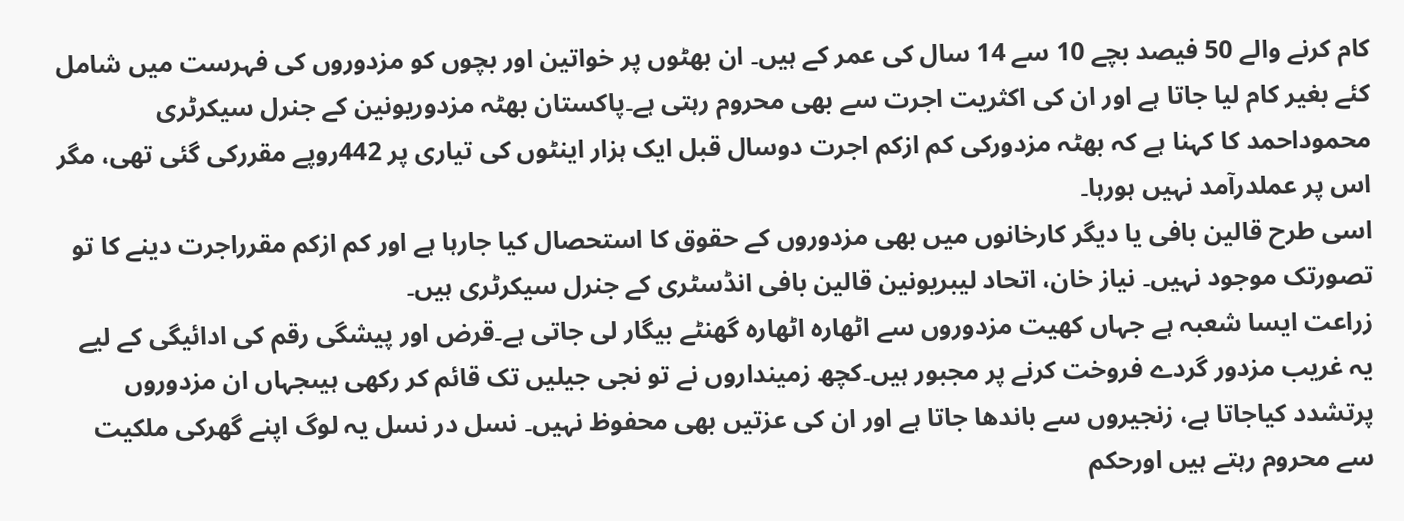کام کرنے والے 50 فیصد بچے 10 سے 14 سال کی عمر کے ہیں۔ ان بھٹوں پر خواتین اور بچوں کو مزدوروں کی فہرست میں شامل کئے بغیر کام لیا جاتا ہے اور ان کی اکثریت اجرت سے بھی محروم رہتی ہے۔پاکستان بھٹہ مزدوریونین کے جنرل سیکرٹری محموداحمد کا کہنا ہے کہ بھٹہ مزدورکی کم ازکم اجرت دوسال قبل ایک ہزار اینٹوں کی تیاری پر 442روپے مقررکی گئی تھی، مگر اس پر عملدرآمد نہیں ہورہا۔
اسی طرح قالین بافی یا دیگر کارخانوں میں بھی مزدوروں کے حقوق کا استحصال کیا جارہا ہے اور کم ازکم مقرراجرت دینے کا تو تصورتک موجود نہیں۔ نیاز خان، اتحاد لیبریونین قالین بافی انڈسٹری کے جنرل سیکرٹری ہیں۔
زراعت ایسا شعبہ ہے جہاں کھیت مزدوروں سے اٹھارہ اٹھارہ گھنٹے بیگار لی جاتی ہے۔قرض اور پیشگی رقم کی ادائیگی کے لیے یہ غریب مزدور گردے فروخت کرنے پر مجبور ہیں۔کچھ زمینداروں نے تو نجی جیلیں تک قائم کر رکھی ہیںجہاں ان مزدوروں پرتشدد کیاجاتا ہے، زنجیروں سے باندھا جاتا ہے اور ان کی عزتیں بھی محفوظ نہیں۔ نسل در نسل یہ لوگ اپنے گھرکی ملکیت سے محروم رہتے ہیں اورحکم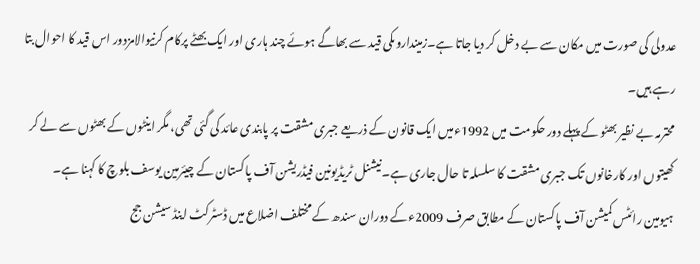عدولی کی صورت میں مکان سے بے دخل کر دیا جاتا ہے۔زمینداروںکی قید سے بھاگے ہوئے چند ہاری اور ایک بھٹے پرکام کرنیوالامزدور اس قید کا احوال بتا رہے ہیں۔
محترمہ بے نظیر بھٹو کے پہلے دور حکومت میں 1992ءمیں ایک قانون کے ذریعے جبری مشقت پر پابندی عائد کی گئی تھی، مگر اینٹوں کے بھٹوں سے لے کر کھیتوں اور کارخانوں تک جبری مشقت کا سلسلہ تا حال جاری ہے۔نیشنل ٹریڈیونین فیڈریشن آف پاکستان کے چیئرمین یوسف بلوچ کا کہنا ہے۔
ہیومین رائٹس کمیشن آف پاکستان کے مطابق صرف 2009ءکے دوران سندھ کے مختلف اضلاع میں ڈسٹرکٹ اینڈ سیشن جج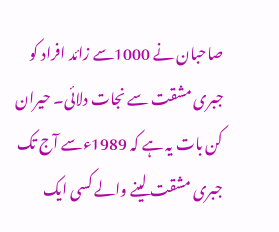صاحبان نے 1000سے زائد افراد کو جبری مشقت سے نجات دلائی۔ حیران کن بات یہ ہے کہ 1989ءسے آج تک جبری مشقت لینے والے کسی ایک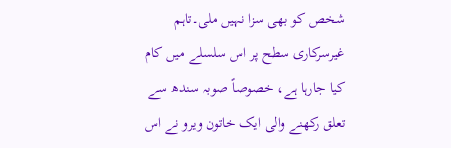شخص کو بھی سزا نہیں ملی۔تاہم غیرسرکاری سطح پر اس سلسلے میں کام کیا جارہا ہے، خصوصاً صوبہ سندھ سے تعلق رکھنے والی ایک خاتون ویرو نے اس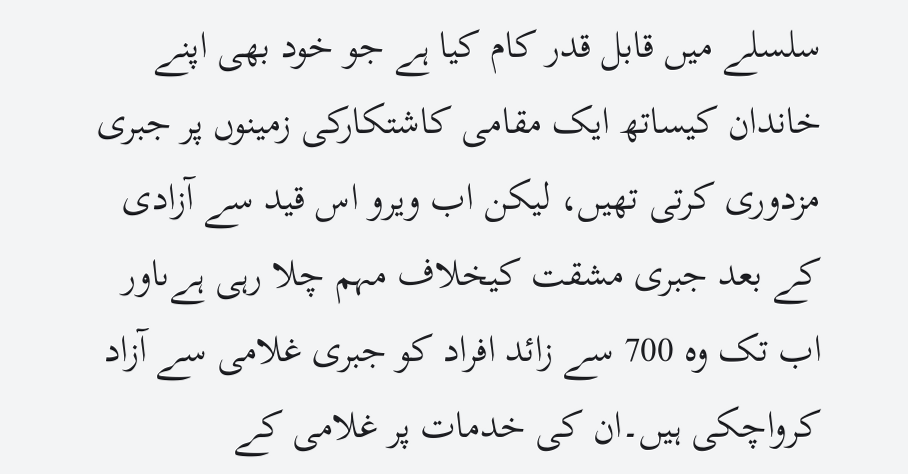سلسلے میں قابل قدر کام کیا ہے جو خود بھی اپنے خاندان کیساتھ ایک مقامی کاشتکارکی زمینوں پر جبری مزدوری کرتی تھیں، لیکن اب ویرو اس قید سے آزادی کے بعد جبری مشقت کیخلاف مہم چلا رہی ہےںاور اب تک وہ 700 سے زائد افراد کو جبری غلامی سے آزاد کرواچکی ہیں۔ان کی خدمات پر غلامی کے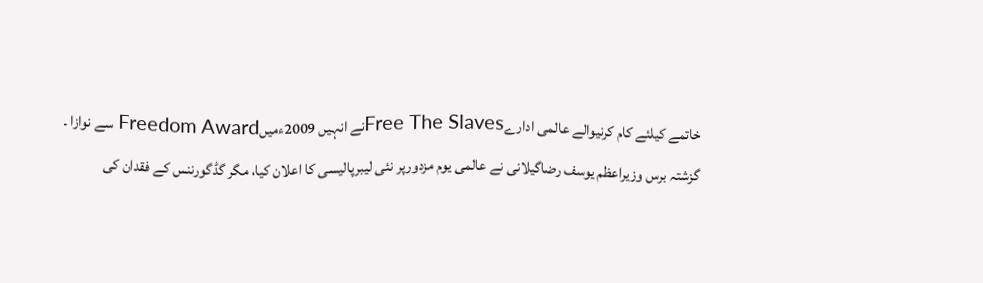خاتمے کیلئے کام کرنیوالے عالمی ادارےFree The Slavesنے انہیں 2009ءمیںFreedom Award سے نوازا ۔
گزشتہ برس وزیراعظم یوسف رضاگیلانی نے عالمی یوم مزدورپر نئی لیبرپالیسی کا اعلان کیا، مگر گڈگورننس کے فقدان کی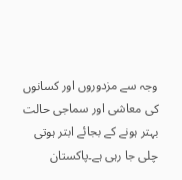وجہ سے مزدوروں اور کسانوں کی معاشی اور سماجی حالت بہتر ہونے کے بجائے ابتر ہوتی چلی جا رہی ہے۔پاکستان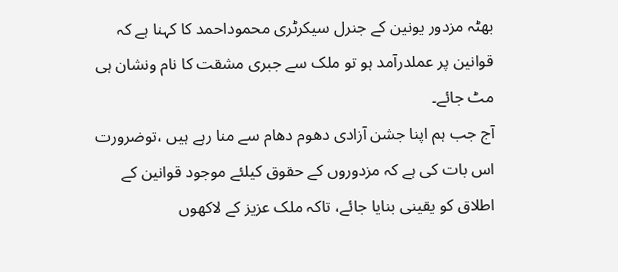بھٹہ مزدور یونین کے جنرل سیکرٹری محموداحمد کا کہنا ہے کہ قوانین پر عملدرآمد ہو تو ملک سے جبری مشقت کا نام ونشان ہی مٹ جائے۔
آج جب ہم اپنا جشن آزادی دھوم دھام سے منا رہے ہیں ،توضرورت اس بات کی ہے کہ مزدوروں کے حقوق کیلئے موجود قوانین کے اطلاق کو یقینی بنایا جائے، تاکہ ملک عزیز کے لاکھوں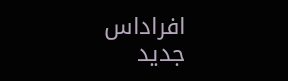افراداس جدید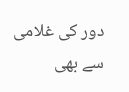دور کی غلامی سے بھی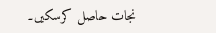نجات حاصل کرسکیں۔